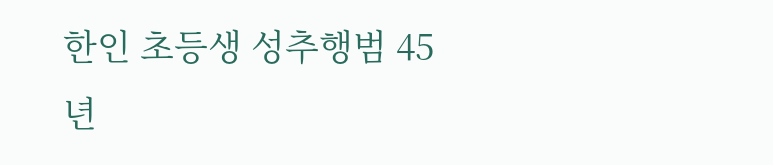한인 초등생 성추행범 45년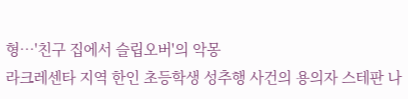형…'친구 집에서 슬립오버'의 악몽
라크레센타 지역 한인 초등학생 성추행 사건의 용의자 스테판 나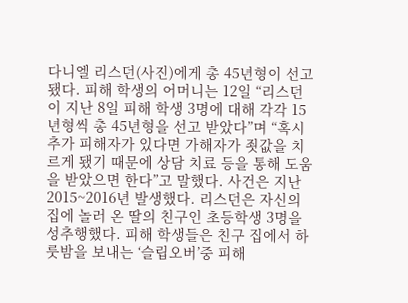다니엘 리스던(사진)에게 총 45년형이 선고됐다. 피해 학생의 어머니는 12일 “리스던이 지난 8일 피해 학생 3명에 대해 각각 15년형씩 총 45년형을 선고 받았다”며 “혹시 추가 피해자가 있다면 가해자가 죗값을 치르게 됐기 때문에 상담 치료 등을 통해 도움을 받았으면 한다”고 말했다. 사건은 지난 2015~2016년 발생했다. 리스던은 자신의 집에 놀러 온 딸의 친구인 초등학생 3명을 성추행했다. 피해 학생들은 친구 집에서 하룻밤을 보내는 ‘슬립오버’중 피해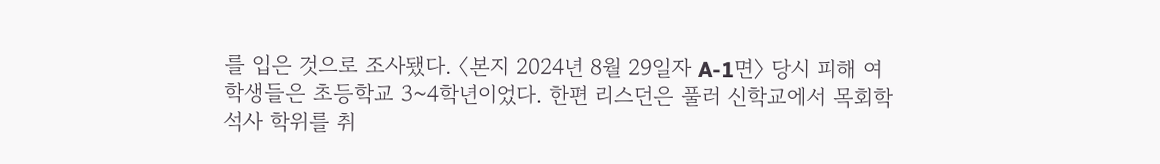를 입은 것으로 조사됐다. 〈본지 2024년 8월 29일자 A-1면〉 당시 피해 여학생들은 초등학교 3~4학년이었다. 한편 리스던은 풀러 신학교에서 목회학 석사 학위를 취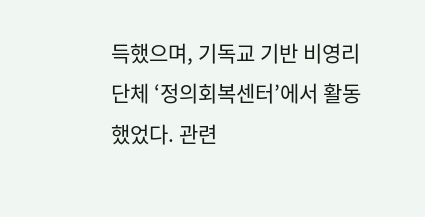득했으며, 기독교 기반 비영리단체 ‘정의회복센터’에서 활동했었다. 관련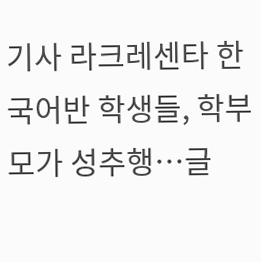기사 라크레센타 한국어반 학생들, 학부모가 성추행…글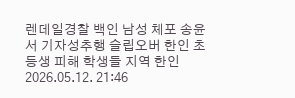렌데일경찰 백인 남성 체포 송윤서 기자성추행 슬립오버 한인 초등생 피해 학생들 지역 한인
2026.05.12. 21:46